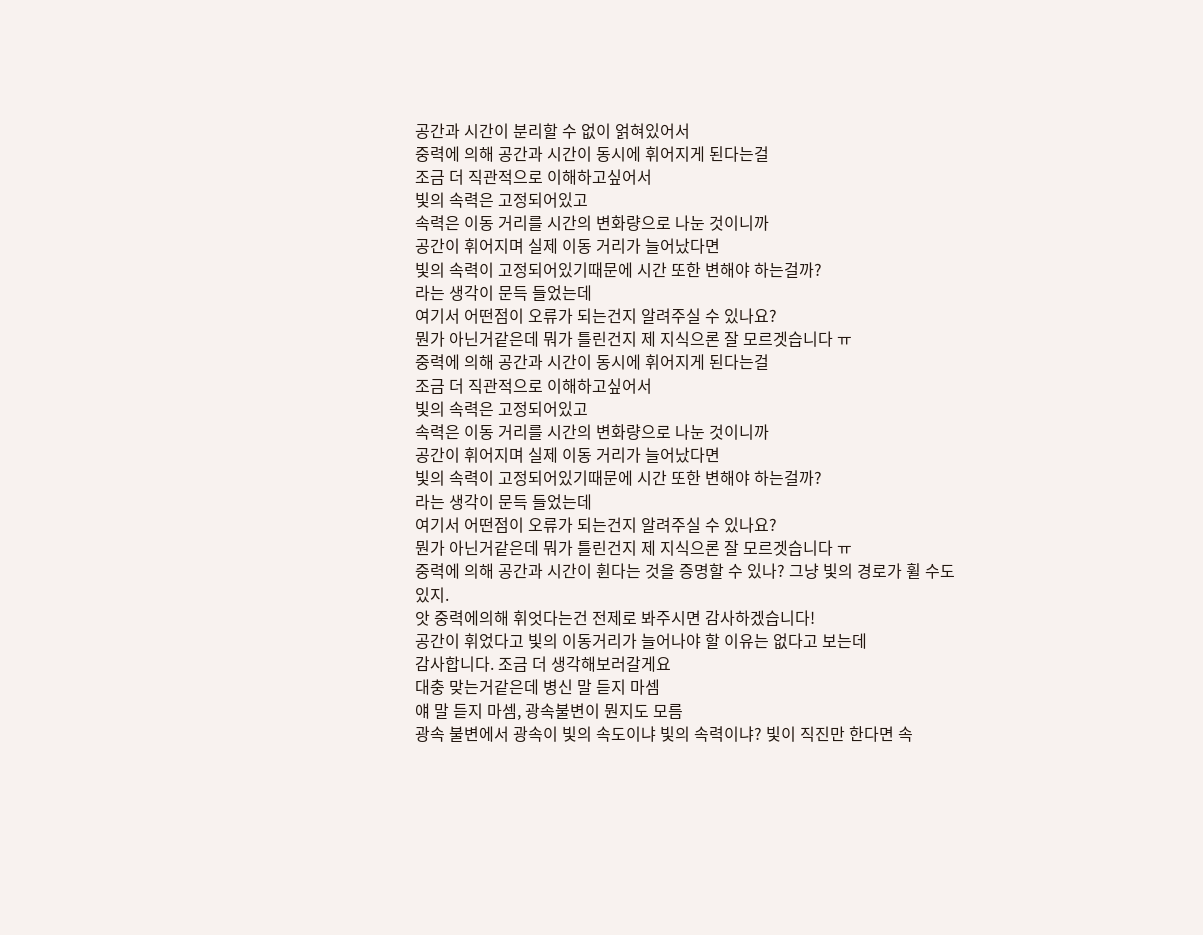공간과 시간이 분리할 수 없이 얽혀있어서
중력에 의해 공간과 시간이 동시에 휘어지게 된다는걸
조금 더 직관적으로 이해하고싶어서
빛의 속력은 고정되어있고
속력은 이동 거리를 시간의 변화량으로 나눈 것이니까
공간이 휘어지며 실제 이동 거리가 늘어났다면
빛의 속력이 고정되어있기때문에 시간 또한 변해야 하는걸까?
라는 생각이 문득 들었는데
여기서 어떤점이 오류가 되는건지 알려주실 수 있나요?
뭔가 아닌거같은데 뭐가 틀린건지 제 지식으론 잘 모르겟습니다 ㅠ
중력에 의해 공간과 시간이 동시에 휘어지게 된다는걸
조금 더 직관적으로 이해하고싶어서
빛의 속력은 고정되어있고
속력은 이동 거리를 시간의 변화량으로 나눈 것이니까
공간이 휘어지며 실제 이동 거리가 늘어났다면
빛의 속력이 고정되어있기때문에 시간 또한 변해야 하는걸까?
라는 생각이 문득 들었는데
여기서 어떤점이 오류가 되는건지 알려주실 수 있나요?
뭔가 아닌거같은데 뭐가 틀린건지 제 지식으론 잘 모르겟습니다 ㅠ
중력에 의해 공간과 시간이 휜다는 것을 증명할 수 있나? 그냥 빛의 경로가 휠 수도 있지.
앗 중력에의해 휘엇다는건 전제로 봐주시면 감사하겠습니다!
공간이 휘었다고 빛의 이동거리가 늘어나야 할 이유는 없다고 보는데
감사합니다. 조금 더 생각해보러갈게요
대충 맞는거같은데 병신 말 듣지 마셈
얘 말 듣지 마셈, 광속불변이 뭔지도 모름
광속 불변에서 광속이 빛의 속도이냐 빛의 속력이냐? 빛이 직진만 한다면 속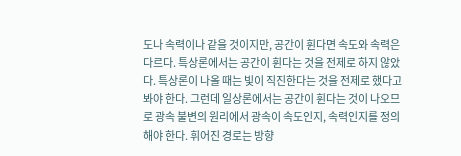도나 속력이나 같을 것이지만, 공간이 휜다면 속도와 속력은 다르다. 특상론에서는 공간이 휜다는 것을 전제로 하지 않았다. 특상론이 나올 때는 빛이 직진한다는 것을 전제로 했다고 봐야 한다. 그런데 일상론에서는 공간이 휜다는 것이 나오므로 광속 불변의 원리에서 광속이 속도인지, 속력인지를 정의해야 한다. 휘어진 경로는 방향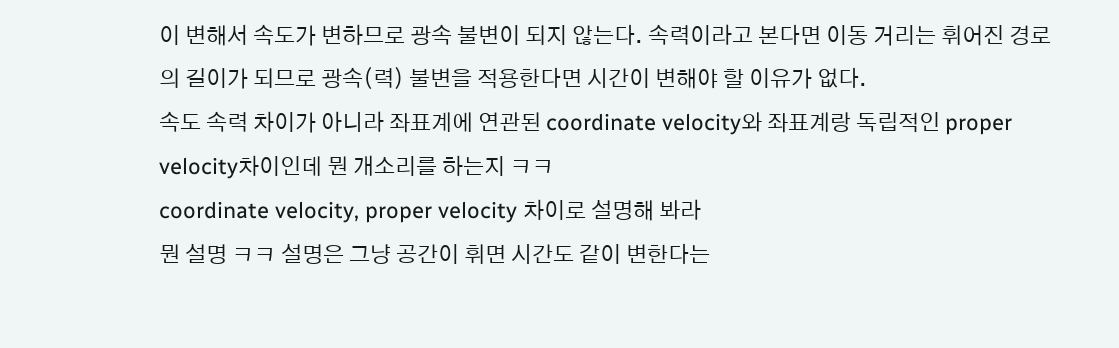이 변해서 속도가 변하므로 광속 불변이 되지 않는다. 속력이라고 본다면 이동 거리는 휘어진 경로의 길이가 되므로 광속(력) 불변을 적용한다면 시간이 변해야 할 이유가 없다.
속도 속력 차이가 아니라 좌표계에 연관된 coordinate velocity와 좌표계랑 독립적인 proper velocity차이인데 뭔 개소리를 하는지 ㅋㅋ
coordinate velocity, proper velocity 차이로 설명해 봐라
뭔 설명 ㅋㅋ 설명은 그냥 공간이 휘면 시간도 같이 변한다는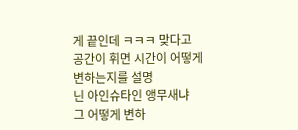게 끝인데 ㅋㅋㅋ 맞다고
공간이 휘면 시간이 어떻게 변하는지를 설명
닌 아인슈타인 앵무새냐
그 어떻게 변하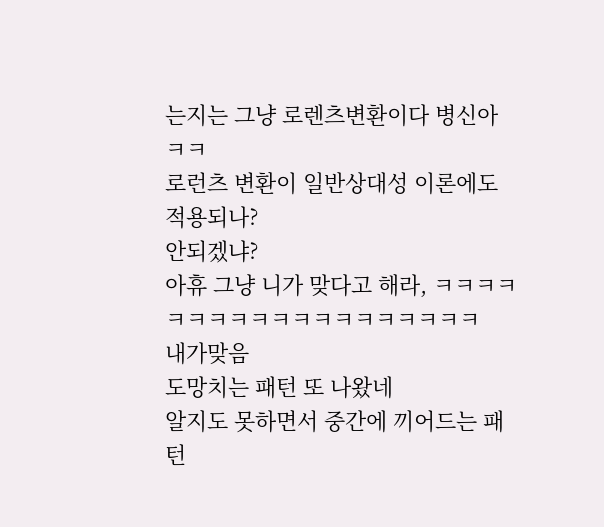는지는 그냥 로렌츠변환이다 병신아 ㅋㅋ
로런츠 변환이 일반상대성 이론에도 적용되나?
안되겠냐?
아휴 그냥 니가 맞다고 해라, ㅋㅋㅋㅋㅋㅋㅋㅋㅋㅋㅋㅋㅋㅋㅋㅋㅋㅋㅋ
내가맞음
도망치는 패턴 또 나왔네
알지도 못하면서 중간에 끼어드는 패턴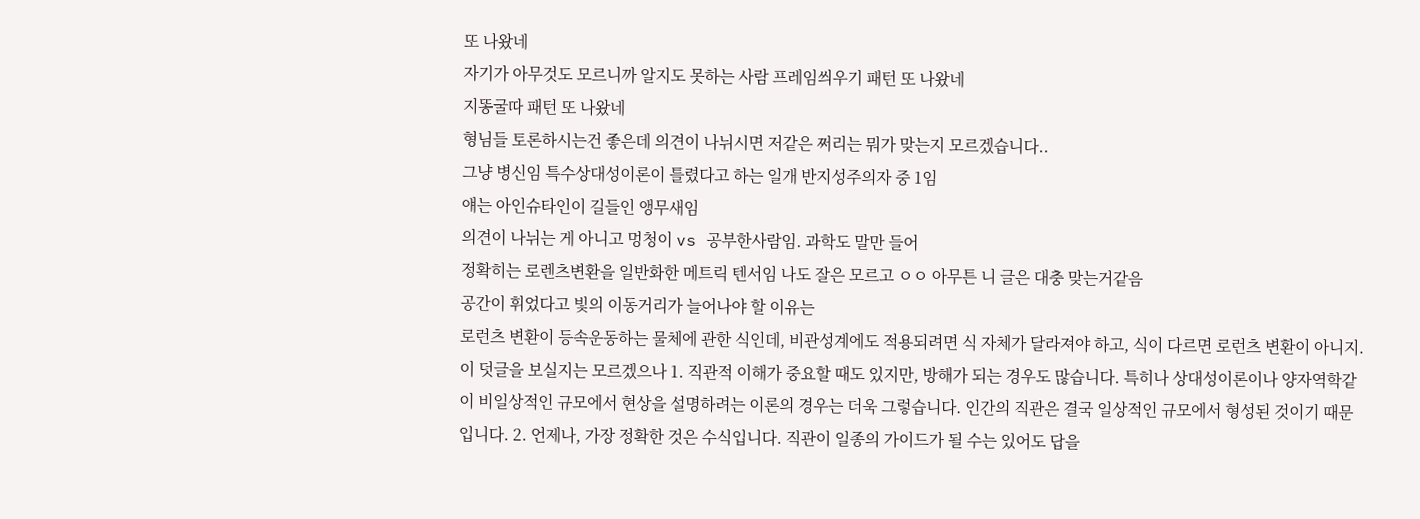또 나왔네
자기가 아무것도 모르니까 알지도 못하는 사람 프레임씌우기 패턴 또 나왔네
지똥굴따 패턴 또 나왔네
형님들 토론하시는건 좋은데 의견이 나뉘시면 저같은 쩌리는 뭐가 맞는지 모르겠습니다..
그냥 병신임 특수상대성이론이 틀렸다고 하는 일개 반지성주의자 중 1임
얘는 아인슈타인이 길들인 앵무새임
의견이 나뉘는 게 아니고 멍청이 vs 공부한사람임. 과학도 말만 들어
정확히는 로렌츠변환을 일반화한 메트릭 텐서임 나도 잘은 모르고 ㅇㅇ 아무튼 니 글은 대충 맞는거같음
공간이 휘었다고 빛의 이동거리가 늘어나야 할 이유는
로런츠 변환이 등속운동하는 물체에 관한 식인데, 비관성계에도 적용되려면 식 자체가 달라져야 하고, 식이 다르면 로런츠 변환이 아니지.
이 덧글을 보실지는 모르겠으나 1. 직관적 이해가 중요할 때도 있지만, 방해가 되는 경우도 많습니다. 특히나 상대성이론이나 양자역학같이 비일상적인 규모에서 현상을 설명하려는 이론의 경우는 더욱 그렇습니다. 인간의 직관은 결국 일상적인 규모에서 형성된 것이기 때문입니다. 2. 언제나, 가장 정확한 것은 수식입니다. 직관이 일종의 가이드가 될 수는 있어도 답을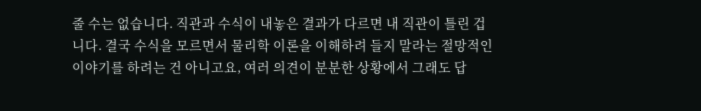줄 수는 없습니다. 직관과 수식이 내놓은 결과가 다르면 내 직관이 틀린 겁니다. 결국 수식을 모르면서 물리학 이론을 이해하려 들지 말라는 절망적인 이야기를 하려는 건 아니고요, 여러 의견이 분분한 상황에서 그래도 답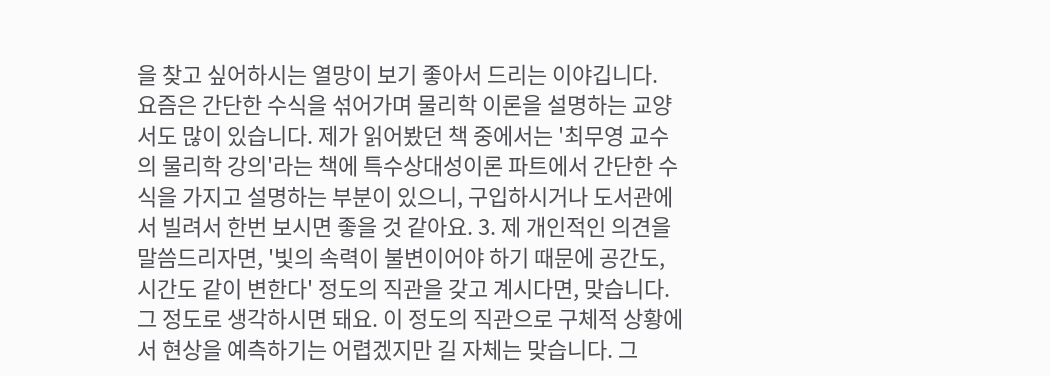을 찾고 싶어하시는 열망이 보기 좋아서 드리는 이야깁니다.
요즘은 간단한 수식을 섞어가며 물리학 이론을 설명하는 교양서도 많이 있습니다. 제가 읽어봤던 책 중에서는 '최무영 교수의 물리학 강의'라는 책에 특수상대성이론 파트에서 간단한 수식을 가지고 설명하는 부분이 있으니, 구입하시거나 도서관에서 빌려서 한번 보시면 좋을 것 같아요. 3. 제 개인적인 의견을 말씀드리자면, '빛의 속력이 불변이어야 하기 때문에 공간도, 시간도 같이 변한다' 정도의 직관을 갖고 계시다면, 맞습니다. 그 정도로 생각하시면 돼요. 이 정도의 직관으로 구체적 상황에서 현상을 예측하기는 어렵겠지만 길 자체는 맞습니다. 그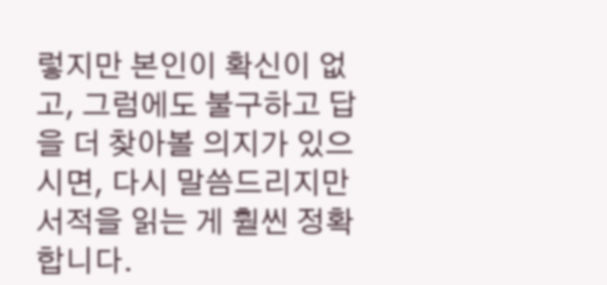렇지만 본인이 확신이 없고, 그럼에도 불구하고 답을 더 찾아볼 의지가 있으시면, 다시 말씀드리지만 서적을 읽는 게 훨씬 정확합니다.